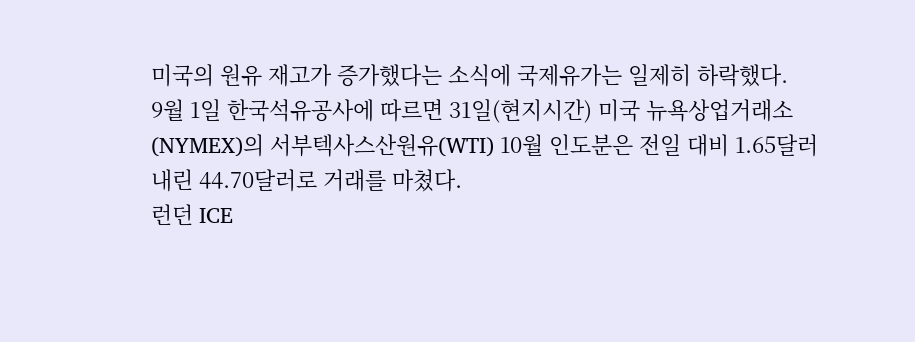미국의 원유 재고가 증가했다는 소식에 국제유가는 일제히 하락했다.
9월 1일 한국석유공사에 따르면 31일(현지시간) 미국 뉴욕상업거래소(NYMEX)의 서부텍사스산원유(WTI) 10월 인도분은 전일 대비 1.65달러 내린 44.70달러로 거래를 마쳤다.
런던 ICE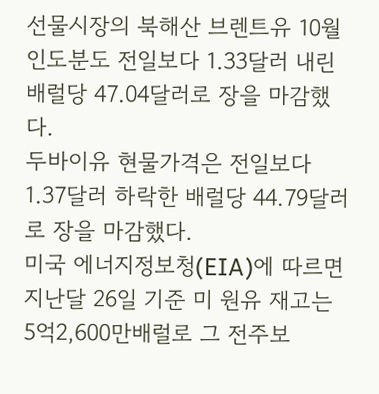선물시장의 북해산 브렌트유 10월 인도분도 전일보다 1.33달러 내린 배럴당 47.04달러로 장을 마감했다.
두바이유 현물가격은 전일보다 1.37달러 하락한 배럴당 44.79달러로 장을 마감했다.
미국 에너지정보청(EIA)에 따르면 지난달 26일 기준 미 원유 재고는 5억2,600만배럴로 그 전주보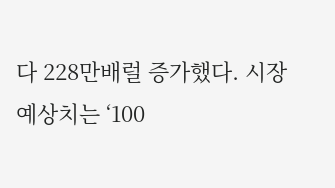다 228만배럴 증가했다. 시장 예상치는 ‘100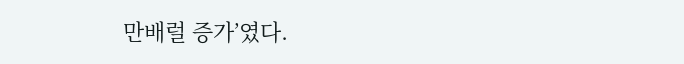만배럴 증가’였다.